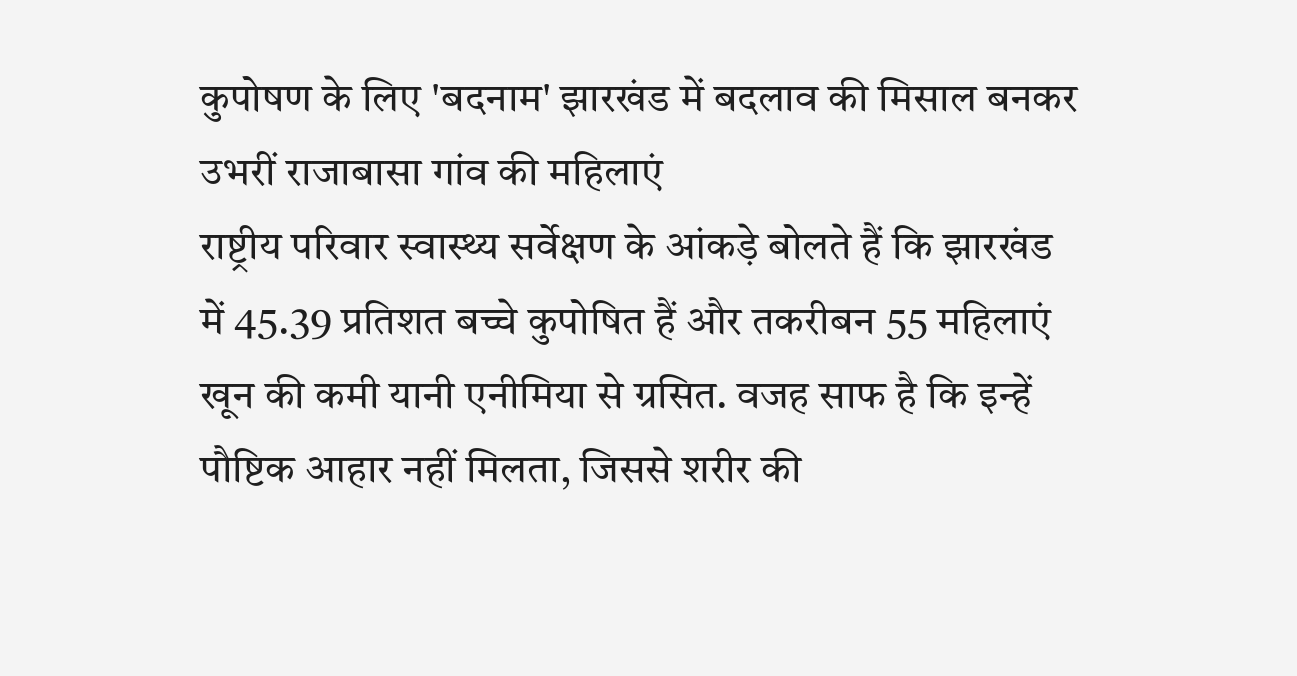कुपोषण के लिए 'बदनाम' झारखंड में बदलाव की मिसाल बनकर उभरीं राजाबासा गांव की महिलाएं
राष्ट्रीय परिवार स्वास्थ्य सर्वेक्षण के आंकड़े बोलते हैं कि झारखंड में 45.39 प्रतिशत बच्चे कुपोषित हैं और तकरीबन 55 महिलाएं खून की कमी यानी एनीमिया से ग्रसित. वजह साफ है कि इन्हें पौष्टिक आहार नहीं मिलता, जिससे शरीर की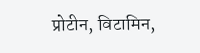प्रोटीन, विटामिन,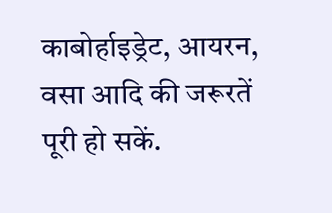काबोर्हाइड्रेट, आयरन, वसा आदि की जरूरतें पूरी हो सकें.